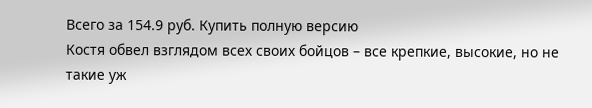Всего за 154.9 руб. Купить полную версию
Костя обвел взглядом всех своих бойцов – все крепкие, высокие, но не такие уж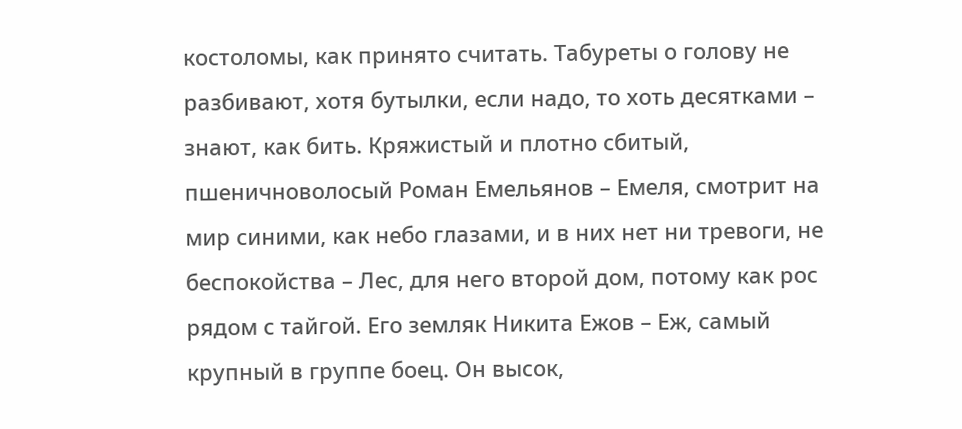костоломы, как принято считать. Табуреты о голову не разбивают, хотя бутылки, если надо, то хоть десятками – знают, как бить. Кряжистый и плотно сбитый, пшеничноволосый Роман Емельянов – Емеля, смотрит на мир синими, как небо глазами, и в них нет ни тревоги, не беспокойства – Лес, для него второй дом, потому как рос рядом с тайгой. Его земляк Никита Ежов – Еж, самый крупный в группе боец. Он высок,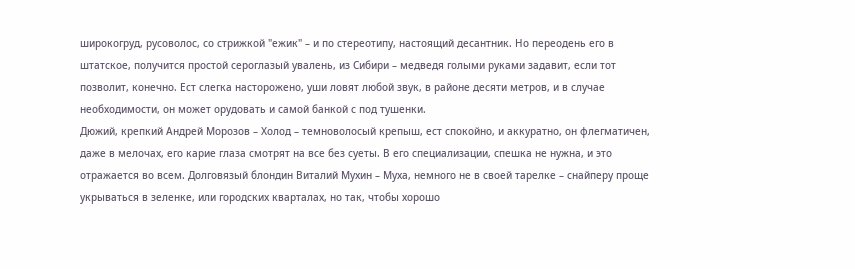широкогруд, русоволос, со стрижкой "ежик" – и по стереотипу, настоящий десантник. Но переодень его в штатское, получится простой сероглазый увалень, из Сибири – медведя голыми руками задавит, если тот позволит, конечно. Ест слегка насторожено, уши ловят любой звук, в районе десяти метров, и в случае необходимости, он может орудовать и самой банкой с под тушенки.
Дюжий, крепкий Андрей Морозов – Холод – темноволосый крепыш, ест спокойно, и аккуратно, он флегматичен, даже в мелочах, его карие глаза смотрят на все без суеты. В его специализации, спешка не нужна, и это отражается во всем. Долговязый блондин Виталий Мухин – Муха, немного не в своей тарелке – снайперу проще укрываться в зеленке, или городских кварталах, но так, чтобы хорошо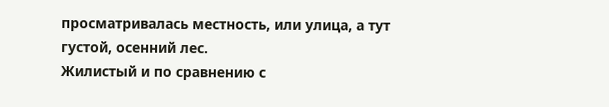просматривалась местность, или улица, а тут густой, осенний лес.
Жилистый и по сравнению с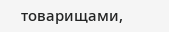товарищами,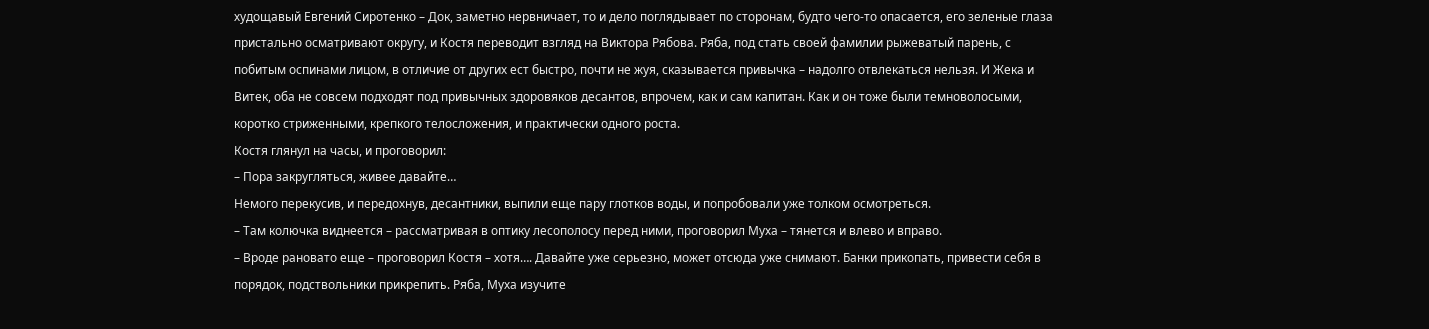худощавый Евгений Сиротенко – Док, заметно нервничает, то и дело поглядывает по сторонам, будто чего-то опасается, его зеленые глаза пристально осматривают округу, и Костя переводит взгляд на Виктора Рябова. Ряба, под стать своей фамилии рыжеватый парень, с побитым оспинами лицом, в отличие от других ест быстро, почти не жуя, сказывается привычка – надолго отвлекаться нельзя. И Жека и Витек, оба не совсем подходят под привычных здоровяков десантов, впрочем, как и сам капитан. Как и он тоже были темноволосыми, коротко стриженными, крепкого телосложения, и практически одного роста.
Костя глянул на часы, и проговорил:
– Пора закругляться, живее давайте…
Немого перекусив, и передохнув, десантники, выпили еще пару глотков воды, и попробовали уже толком осмотреться.
– Там колючка виднеется – рассматривая в оптику лесополосу перед ними, проговорил Муха – тянется и влево и вправо.
– Вроде рановато еще – проговорил Костя – хотя…. Давайте уже серьезно, может отсюда уже снимают. Банки прикопать, привести себя в порядок, подствольники прикрепить. Ряба, Муха изучите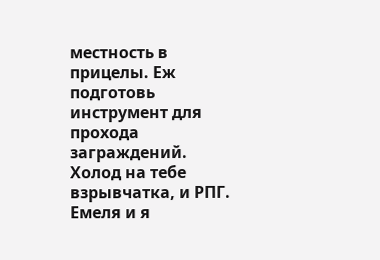местность в прицелы. Еж подготовь инструмент для прохода заграждений. Холод на тебе взрывчатка, и РПГ. Емеля и я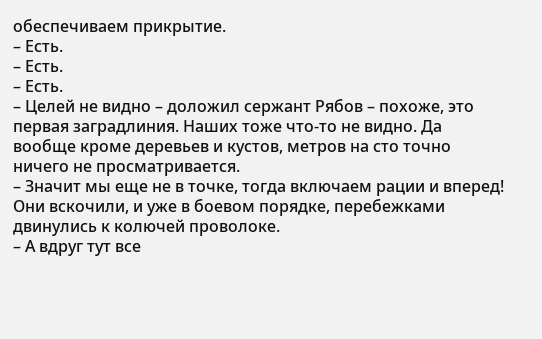обеспечиваем прикрытие.
– Есть.
– Есть.
– Есть.
– Целей не видно – доложил сержант Рябов – похоже, это первая заградлиния. Наших тоже что-то не видно. Да вообще кроме деревьев и кустов, метров на сто точно ничего не просматривается.
– Значит мы еще не в точке, тогда включаем рации и вперед!
Они вскочили, и уже в боевом порядке, перебежками двинулись к колючей проволоке.
– А вдруг тут все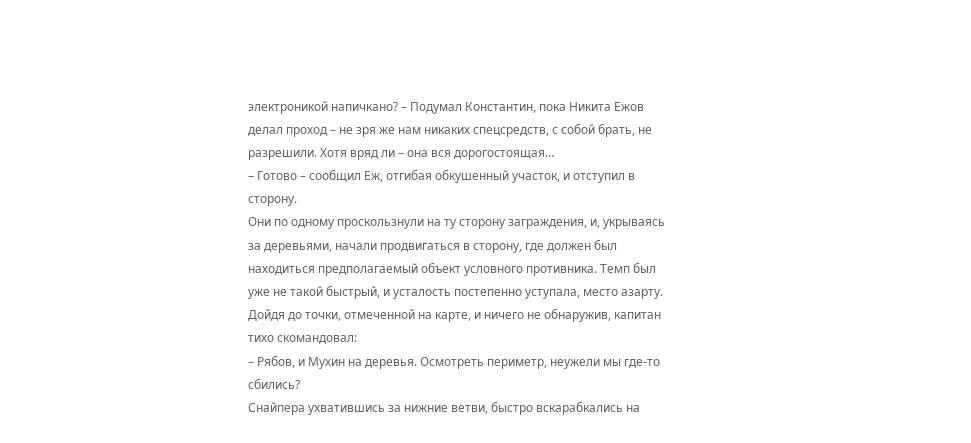электроникой напичкано? – Подумал Константин, пока Никита Ежов делал проход – не зря же нам никаких спецсредств, с собой брать, не разрешили. Хотя вряд ли – она вся дорогостоящая…
– Готово – сообщил Еж, отгибая обкушенный участок, и отступил в сторону.
Они по одному проскользнули на ту сторону заграждения, и, укрываясь за деревьями, начали продвигаться в сторону, где должен был находиться предполагаемый объект условного противника. Темп был уже не такой быстрый, и усталость постепенно уступала, место азарту. Дойдя до точки, отмеченной на карте, и ничего не обнаружив, капитан тихо скомандовал:
– Рябов, и Мухин на деревья. Осмотреть периметр, неужели мы где-то сбились?
Снайпера ухватившись за нижние ветви, быстро вскарабкались на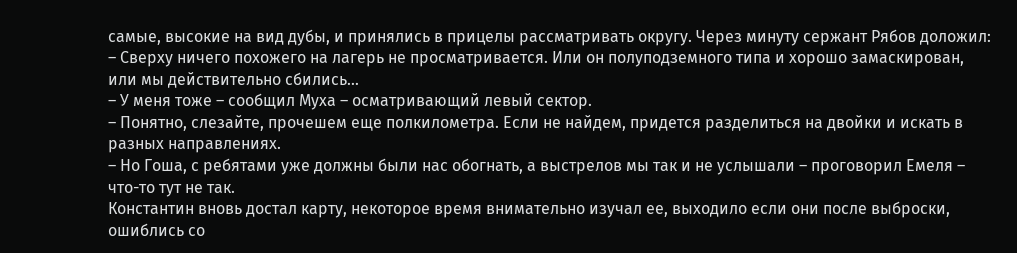самые, высокие на вид дубы, и принялись в прицелы рассматривать округу. Через минуту сержант Рябов доложил:
– Сверху ничего похожего на лагерь не просматривается. Или он полуподземного типа и хорошо замаскирован, или мы действительно сбились…
– У меня тоже – сообщил Муха – осматривающий левый сектор.
– Понятно, слезайте, прочешем еще полкилометра. Если не найдем, придется разделиться на двойки и искать в разных направлениях.
– Но Гоша, с ребятами уже должны были нас обогнать, а выстрелов мы так и не услышали – проговорил Емеля – что-то тут не так.
Константин вновь достал карту, некоторое время внимательно изучал ее, выходило если они после выброски, ошиблись со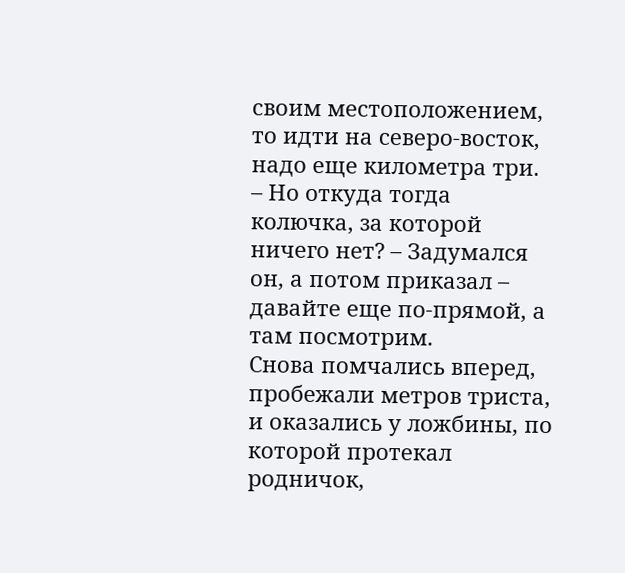своим местоположением, то идти на северо-восток, надо еще километра три.
– Но откуда тогда колючка, за которой ничего нет? – Задумался он, а потом приказал – давайте еще по-прямой, а там посмотрим.
Снова помчались вперед, пробежали метров триста, и оказались у ложбины, по которой протекал родничок,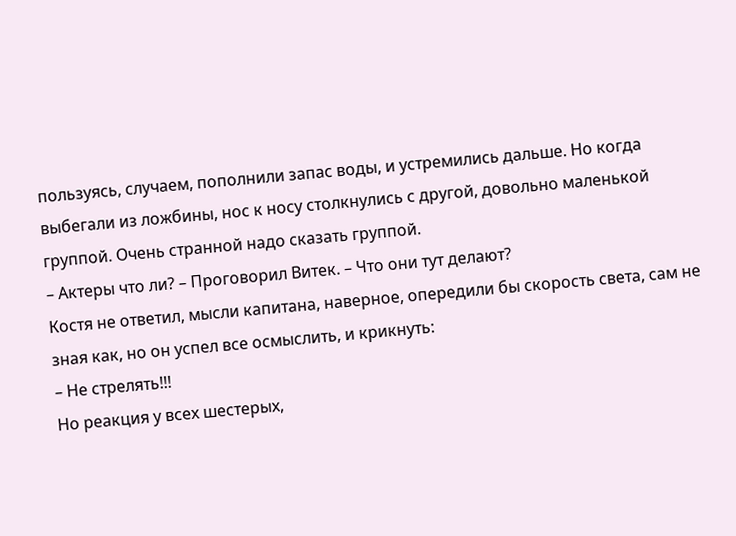пользуясь, случаем, пополнили запас воды, и устремились дальше. Но когда выбегали из ложбины, нос к носу столкнулись с другой, довольно маленькой группой. Очень странной надо сказать группой.
– Актеры что ли? – Проговорил Витек. – Что они тут делают?
Костя не ответил, мысли капитана, наверное, опередили бы скорость света, сам не зная как, но он успел все осмыслить, и крикнуть:
– Не стрелять!!!
Но реакция у всех шестерых,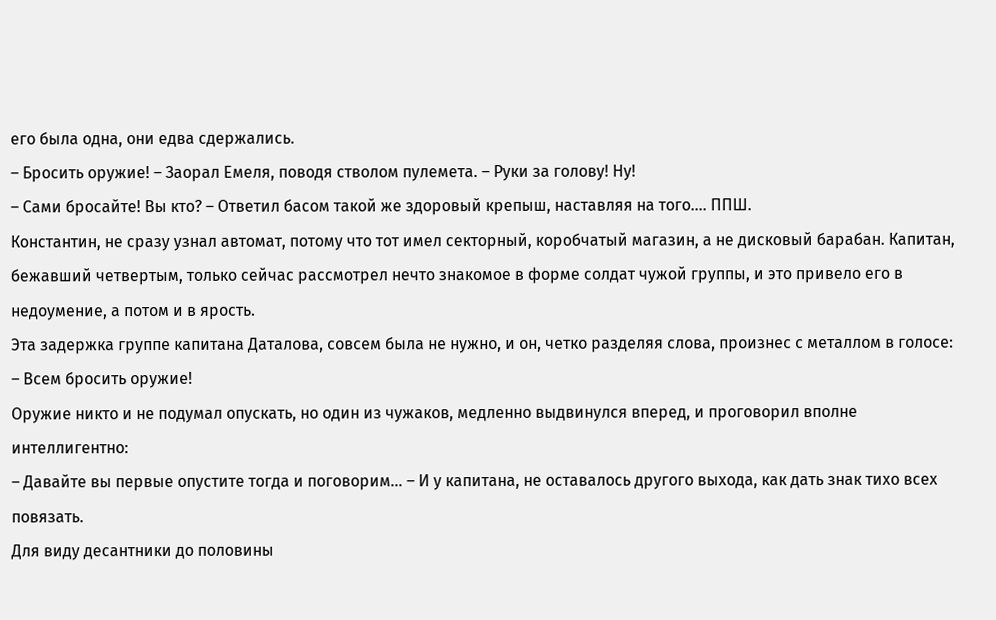его была одна, они едва сдержались.
– Бросить оружие! – Заорал Емеля, поводя стволом пулемета. – Руки за голову! Ну!
– Сами бросайте! Вы кто? – Ответил басом такой же здоровый крепыш, наставляя на того…. ППШ.
Константин, не сразу узнал автомат, потому что тот имел секторный, коробчатый магазин, а не дисковый барабан. Капитан, бежавший четвертым, только сейчас рассмотрел нечто знакомое в форме солдат чужой группы, и это привело его в недоумение, а потом и в ярость.
Эта задержка группе капитана Даталова, совсем была не нужно, и он, четко разделяя слова, произнес с металлом в голосе:
– Всем бросить оружие!
Оружие никто и не подумал опускать, но один из чужаков, медленно выдвинулся вперед, и проговорил вполне интеллигентно:
– Давайте вы первые опустите тогда и поговорим… – И у капитана, не оставалось другого выхода, как дать знак тихо всех повязать.
Для виду десантники до половины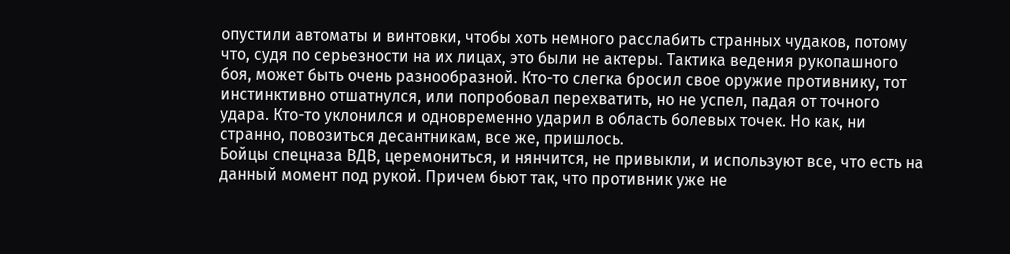опустили автоматы и винтовки, чтобы хоть немного расслабить странных чудаков, потому что, судя по серьезности на их лицах, это были не актеры. Тактика ведения рукопашного боя, может быть очень разнообразной. Кто-то слегка бросил свое оружие противнику, тот инстинктивно отшатнулся, или попробовал перехватить, но не успел, падая от точного удара. Кто-то уклонился и одновременно ударил в область болевых точек. Но как, ни странно, повозиться десантникам, все же, пришлось.
Бойцы спецназа ВДВ, церемониться, и нянчится, не привыкли, и используют все, что есть на данный момент под рукой. Причем бьют так, что противник уже не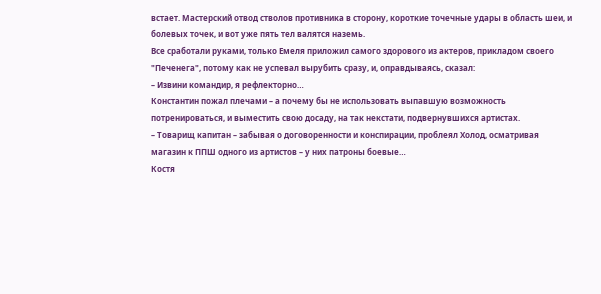встает. Мастерский отвод стволов противника в сторону, короткие точечные удары в область шеи, и болевых точек, и вот уже пять тел валятся наземь.
Все сработали руками, только Емеля приложил самого здорового из актеров, прикладом своего "Печенега", потому как не успевал вырубить сразу, и, оправдываясь, сказал:
– Извини командир, я рефлекторно…
Константин пожал плечами – а почему бы не использовать выпавшую возможность потренироваться, и выместить свою досаду, на так некстати, подвернувшихся артистах.
– Товарищ капитан – забывая о договоренности и конспирации, проблеял Холод, осматривая магазин к ППШ одного из артистов – у них патроны боевые…
Костя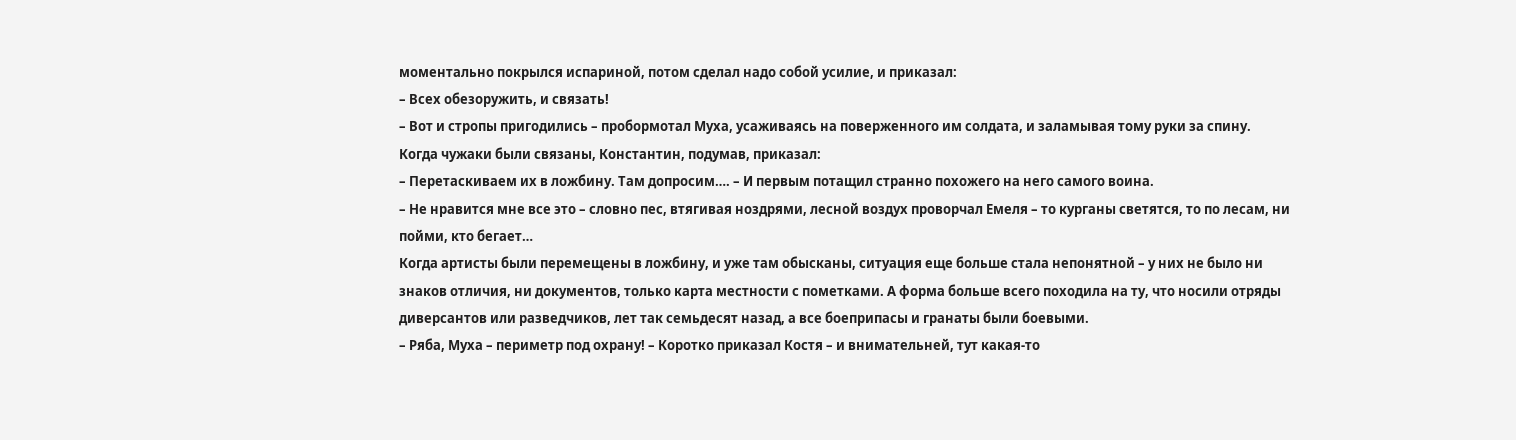моментально покрылся испариной, потом сделал надо собой усилие, и приказал:
– Всех обезоружить, и связать!
– Вот и стропы пригодились – пробормотал Муха, усаживаясь на поверженного им солдата, и заламывая тому руки за спину.
Когда чужаки были связаны, Константин, подумав, приказал:
– Перетаскиваем их в ложбину. Там допросим…. – И первым потащил странно похожего на него самого воина.
– Не нравится мне все это – словно пес, втягивая ноздрями, лесной воздух проворчал Емеля – то курганы светятся, то по лесам, ни пойми, кто бегает…
Когда артисты были перемещены в ложбину, и уже там обысканы, ситуация еще больше стала непонятной – у них не было ни знаков отличия, ни документов, только карта местности с пометками. А форма больше всего походила на ту, что носили отряды диверсантов или разведчиков, лет так семьдесят назад, а все боеприпасы и гранаты были боевыми.
– Ряба, Муха – периметр под охрану! – Коротко приказал Костя – и внимательней, тут какая-то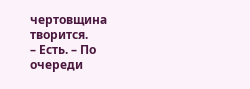чертовщина творится.
– Есть. – По очереди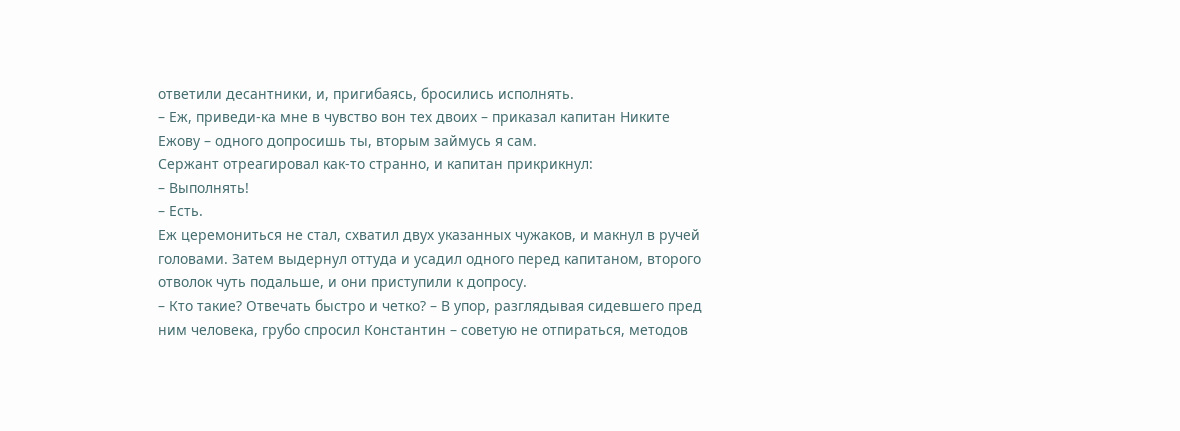ответили десантники, и, пригибаясь, бросились исполнять.
– Еж, приведи-ка мне в чувство вон тех двоих – приказал капитан Никите Ежову – одного допросишь ты, вторым займусь я сам.
Сержант отреагировал как-то странно, и капитан прикрикнул:
– Выполнять!
– Есть.
Еж церемониться не стал, схватил двух указанных чужаков, и макнул в ручей головами. Затем выдернул оттуда и усадил одного перед капитаном, второго отволок чуть подальше, и они приступили к допросу.
– Кто такие? Отвечать быстро и четко? – В упор, разглядывая сидевшего пред ним человека, грубо спросил Константин – советую не отпираться, методов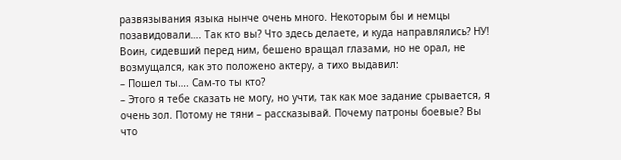развязывания языка нынче очень много. Некоторым бы и немцы позавидовали…. Так кто вы? Что здесь делаете, и куда направлялись? НУ!
Воин, сидевший перед ним, бешено вращал глазами, но не орал, не возмущался, как это положено актеру, а тихо выдавил:
– Пошел ты…. Сам-то ты кто?
– Этого я тебе сказать не могу, но учти, так как мое задание срывается, я очень зол. Потому не тяни – рассказывай. Почему патроны боевые? Вы что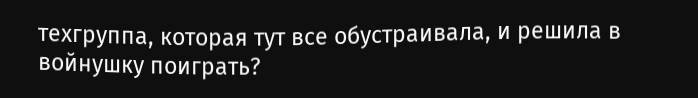техгруппа, которая тут все обустраивала, и решила в войнушку поиграть?